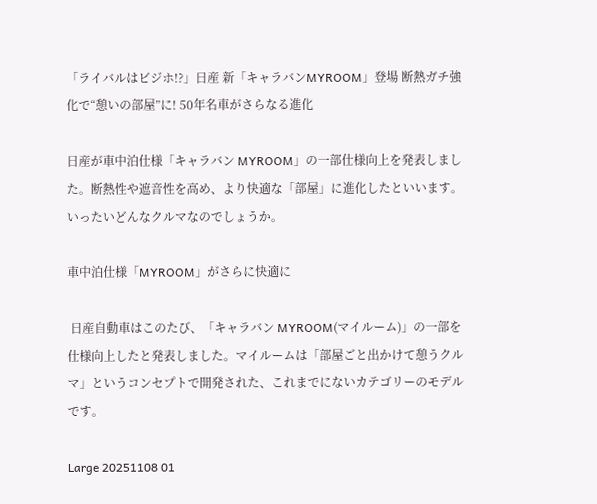「ライバルはビジホ!?」日産 新「キャラバンMYROOM」登場 断熱ガチ強化で“憩いの部屋”に! 50年名車がさらなる進化

日産が車中泊仕様「キャラバン MYROOM」の一部仕様向上を発表しました。断熱性や遮音性を高め、より快適な「部屋」に進化したといいます。いったいどんなクルマなのでしょうか。

車中泊仕様「MYROOM」がさらに快適に

 日産自動車はこのたび、「キャラバン MYROOM(マイルーム)」の一部を仕様向上したと発表しました。マイルームは「部屋ごと出かけて憩うクルマ」というコンセプトで開発された、これまでにないカテゴリーのモデルです。

Large 20251108 01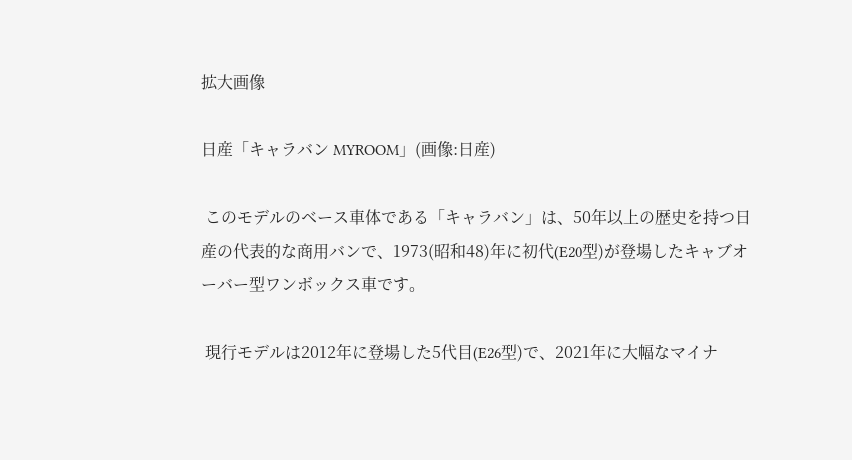拡大画像

日産「キャラバン MYROOM」(画像:日産)

 このモデルのベース車体である「キャラバン」は、50年以上の歴史を持つ日産の代表的な商用バンで、1973(昭和48)年に初代(E20型)が登場したキャブオーバー型ワンボックス車です。

 現行モデルは2012年に登場した5代目(E26型)で、2021年に大幅なマイナ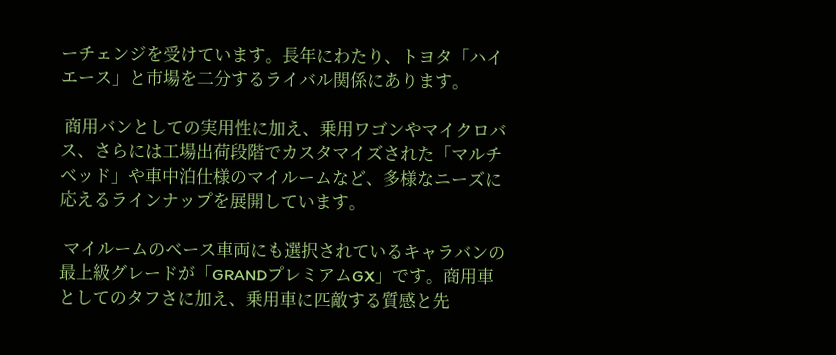ーチェンジを受けています。長年にわたり、トヨタ「ハイエース」と市場を二分するライバル関係にあります。

 商用バンとしての実用性に加え、乗用ワゴンやマイクロバス、さらには工場出荷段階でカスタマイズされた「マルチベッド」や車中泊仕様のマイルームなど、多様なニーズに応えるラインナップを展開しています。

 マイルームのベース車両にも選択されているキャラバンの最上級グレードが「GRANDプレミアムGX」です。商用車としてのタフさに加え、乗用車に匹敵する質感と先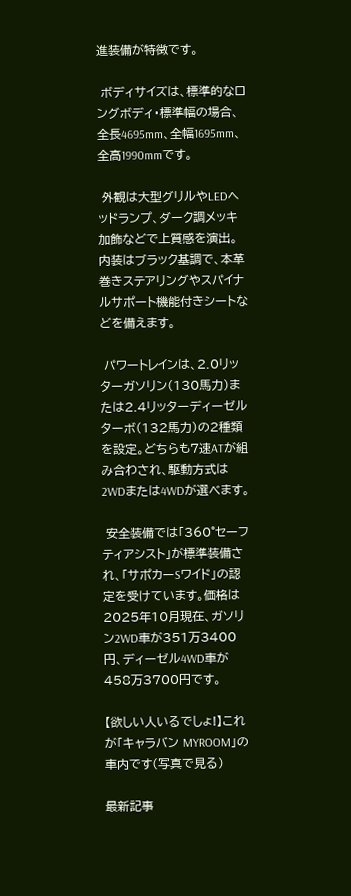進装備が特徴です。

 ボディサイズは、標準的なロングボディ・標準幅の場合、全長4695mm、全幅1695mm、全高1990mmです。

 外観は大型グリルやLEDヘッドランプ、ダーク調メッキ加飾などで上質感を演出。内装はブラック基調で、本革巻きステアリングやスパイナルサポート機能付きシートなどを備えます。

 パワートレインは、2.0リッターガソリン(130馬力)または2.4リッターディーゼルターボ(132馬力)の2種類を設定。どちらも7速ATが組み合わされ、駆動方式は2WDまたは4WDが選べます。

 安全装備では「360°セーフティアシスト」が標準装備され、「サポカーSワイド」の認定を受けています。価格は2025年10月現在、ガソリン2WD車が351万3400円、ディーゼル4WD車が458万3700円です。

【欲しい人いるでしょ!】これが「キャラバン MYROOM」の車内です(写真で見る)

最新記事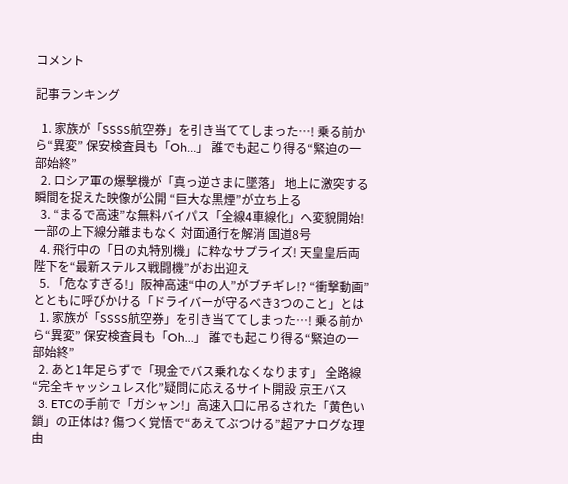コメント

記事ランキング

  1. 家族が「SSSS航空券」を引き当ててしまった…! 乗る前から“異変” 保安検査員も「Oh…」 誰でも起こり得る“緊迫の一部始終”
  2. ロシア軍の爆撃機が「真っ逆さまに墜落」 地上に激突する瞬間を捉えた映像が公開 “巨大な黒煙”が立ち上る
  3. “まるで高速”な無料バイパス「全線4車線化」へ変貌開始! 一部の上下線分離まもなく 対面通行を解消 国道8号
  4. 飛行中の「日の丸特別機」に粋なサプライズ! 天皇皇后両陛下を“最新ステルス戦闘機”がお出迎え
  5. 「危なすぎる!」阪神高速“中の人”がブチギレ!? “衝撃動画”とともに呼びかける「ドライバーが守るべき3つのこと」とは
  1. 家族が「SSSS航空券」を引き当ててしまった…! 乗る前から“異変” 保安検査員も「Oh…」 誰でも起こり得る“緊迫の一部始終”
  2. あと1年足らずで「現金でバス乗れなくなります」 全路線“完全キャッシュレス化”疑問に応えるサイト開設 京王バス
  3. ETCの手前で「ガシャン!」高速入口に吊るされた「黄色い鎖」の正体は? 傷つく覚悟で“あえてぶつける”超アナログな理由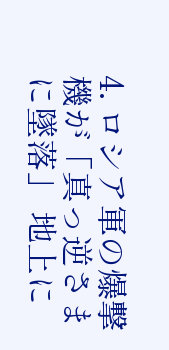4. ロシア軍の爆撃機が「真っ逆さまに墜落」 地上に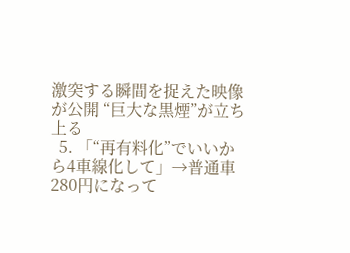激突する瞬間を捉えた映像が公開 “巨大な黒煙”が立ち上る
  5. 「“再有料化”でいいから4車線化して」→普通車280円になって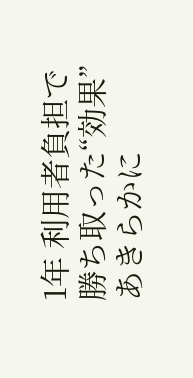1年 利用者負担で勝ち取った“効果”あきらかに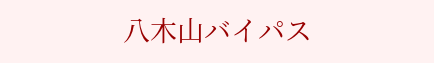八木山バイパス